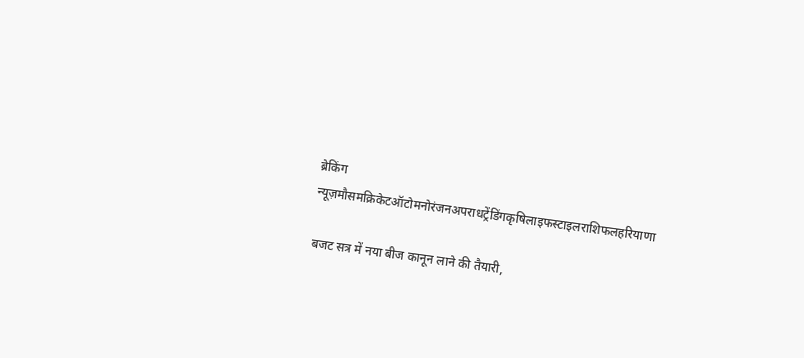ब्रेकिंग न्यूज़मौसमक्रिकेटऑटोमनोरंजनअपराधट्रेंडिंगकृषिलाइफस्टाइलराशिफलहरियाणा

बजट सत्र में नया बीज कानून लाने की तैयारी,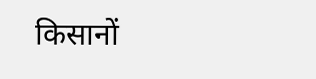किसानों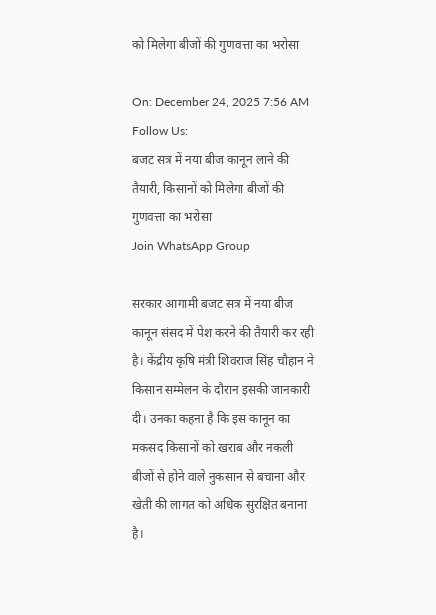को मिलेगा बीजों की गुणवत्ता का भरोसा

On: December 24, 2025 7:56 AM
Follow Us:
बजट सत्र में नया बीज कानून लाने की तैयारी, किसानों को मिलेगा बीजों की गुणवत्ता का भरोसा
Join WhatsApp Group

सरकार आगामी बजट सत्र में नया बीज कानून संसद में पेश करने की तैयारी कर रही है। केंद्रीय कृषि मंत्री शिवराज सिंह चौहान ने किसान सम्मेलन के दौरान इसकी जानकारी दी। उनका कहना है कि इस कानून का मकसद किसानों को खराब और नकली बीजों से होने वाले नुकसान से बचाना और खेती की लागत को अधिक सुरक्षित बनाना है।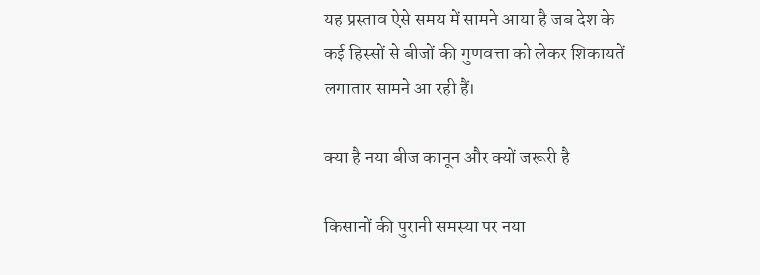यह प्रस्ताव ऐसे समय में सामने आया है जब देश के कई हिस्सों से बीजों की गुणवत्ता को लेकर शिकायतें लगातार सामने आ रही हैं।

क्या है नया बीज कानून और क्यों जरूरी है

किसानों की पुरानी समस्या पर नया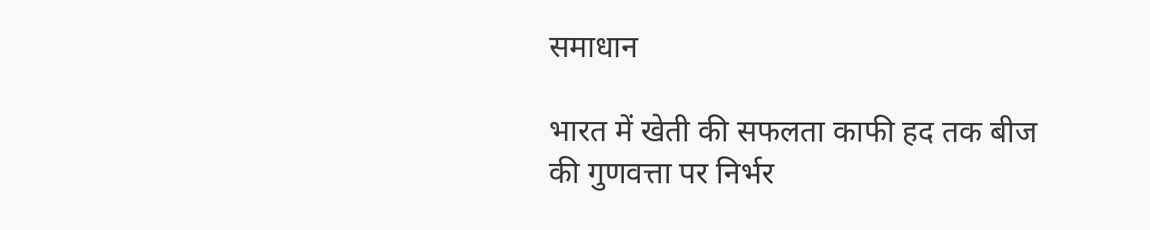समाधान

भारत में खेती की सफलता काफी हद तक बीज की गुणवत्ता पर निर्भर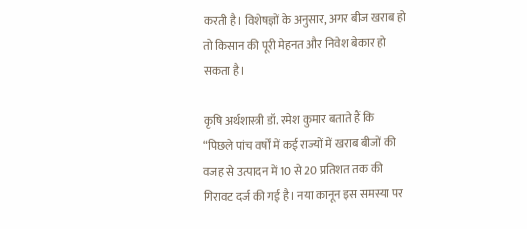करती है। विशेषज्ञों के अनुसार, अगर बीज खराब हो तो किसान की पूरी मेहनत और निवेश बेकार हो सकता है।

कृषि अर्थशास्त्री डॉ. रमेश कुमार बताते हैं कि
“पिछले पांच वर्षों में कई राज्यों में खराब बीजों की वजह से उत्पादन में 10 से 20 प्रतिशत तक की गिरावट दर्ज की गई है। नया कानून इस समस्या पर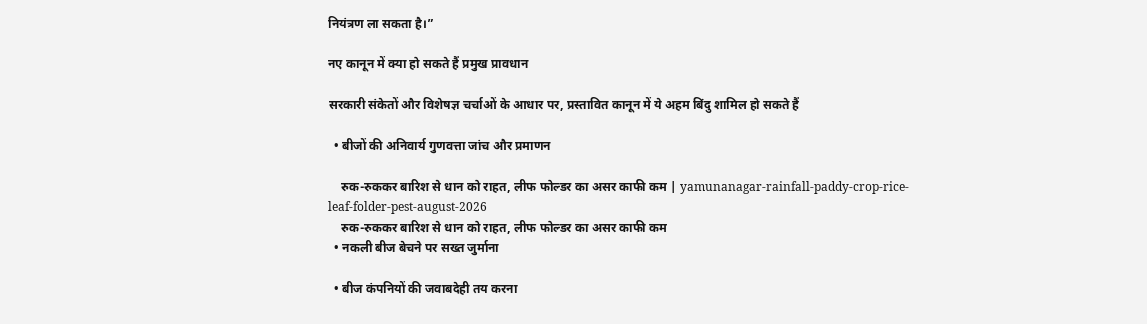नियंत्रण ला सकता है।”

नए कानून में क्या हो सकते हैं प्रमुख प्रावधान

सरकारी संकेतों और विशेषज्ञ चर्चाओं के आधार पर, प्रस्तावित कानून में ये अहम बिंदु शामिल हो सकते हैं

  • बीजों की अनिवार्य गुणवत्ता जांच और प्रमाणन

    रुक-रुककर बारिश से धान को राहत, लीफ फोल्डर का असर काफी कम | yamunanagar-rainfall-paddy-crop-rice-leaf-folder-pest-august-2026
    रुक-रुककर बारिश से धान को राहत, लीफ फोल्डर का असर काफी कम
  • नकली बीज बेचने पर सख्त जुर्माना

  • बीज कंपनियों की जवाबदेही तय करना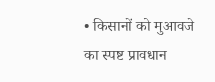• किसानों को मुआवजे का स्पष्ट प्रावधान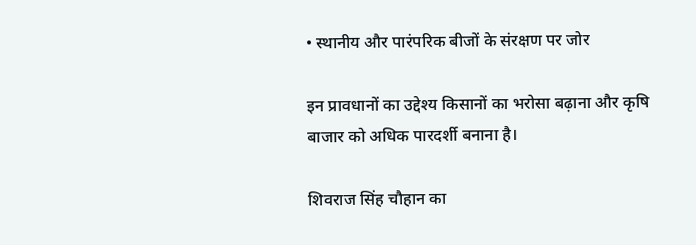• स्थानीय और पारंपरिक बीजों के संरक्षण पर जोर

इन प्रावधानों का उद्देश्य किसानों का भरोसा बढ़ाना और कृषि बाजार को अधिक पारदर्शी बनाना है।

शिवराज सिंह चौहान का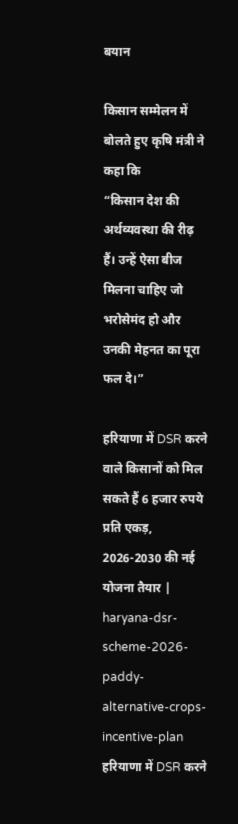बयान

किसान सम्मेलन में बोलते हुए कृषि मंत्री ने कहा कि
“किसान देश की अर्थव्यवस्था की रीढ़ हैं। उन्हें ऐसा बीज मिलना चाहिए जो भरोसेमंद हो और उनकी मेहनत का पूरा फल दे।”

हरियाणा में DSR करने वाले किसानों को मिल सकते हैं 6 हजार रुपये प्रति एकड़, 2026-2030 की नई योजना तैयार | haryana-dsr-scheme-2026-paddy-alternative-crops-incentive-plan
हरियाणा में DSR करने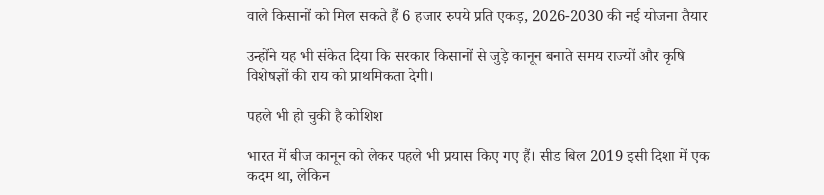वाले किसानों को मिल सकते हैं 6 हजार रुपये प्रति एकड़, 2026-2030 की नई योजना तैयार

उन्होंने यह भी संकेत दिया कि सरकार किसानों से जुड़े कानून बनाते समय राज्यों और कृषि विशेषज्ञों की राय को प्राथमिकता देगी।

पहले भी हो चुकी है कोशिश

भारत में बीज कानून को लेकर पहले भी प्रयास किए गए हैं। सीड बिल 2019 इसी दिशा में एक कदम था, लेकिन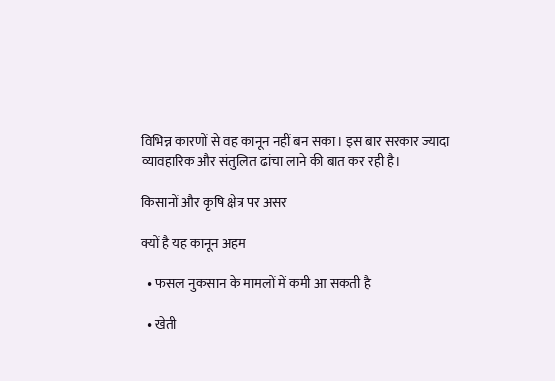विभिन्न कारणों से वह कानून नहीं बन सका। इस बार सरकार ज्यादा व्यावहारिक और संतुलित ढांचा लाने की बात कर रही है।

किसानों और कृषि क्षेत्र पर असर

क्यों है यह कानून अहम

  • फसल नुकसान के मामलों में कमी आ सकती है

  • खेती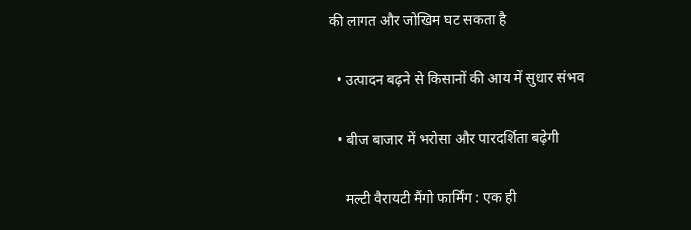की लागत और जोखिम घट सकता है

  • उत्पादन बढ़ने से किसानों की आय में सुधार संभव

  • बीज बाजार में भरोसा और पारदर्शिता बढ़ेगी

    मल्टी वैरायटी मैंगो फार्मिंग : एक ही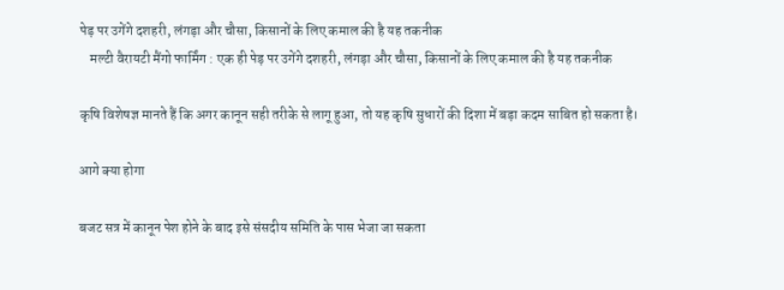पेड़ पर उगेंगे दशहरी, लंगड़ा और चौसा, किसानों के लिए कमाल की है यह तकनीक
    मल्टी वैरायटी मैंगो फार्मिंग : एक ही पेड़ पर उगेंगे दशहरी, लंगड़ा और चौसा, किसानों के लिए कमाल की है यह तकनीक

कृषि विशेषज्ञ मानते हैं कि अगर कानून सही तरीके से लागू हुआ, तो यह कृषि सुधारों की दिशा में बड़ा कदम साबित हो सकता है।

आगे क्या होगा

बजट सत्र में कानून पेश होने के बाद इसे संसदीय समिति के पास भेजा जा सकता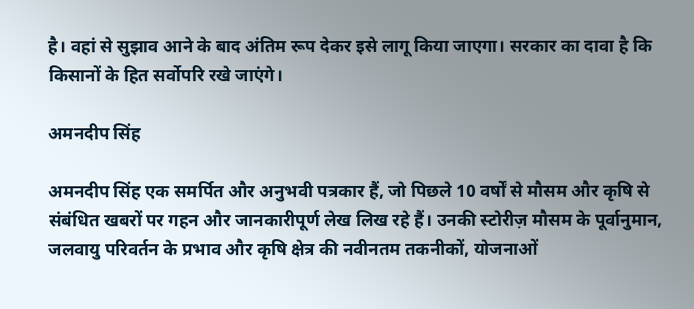है। वहां से सुझाव आने के बाद अंतिम रूप देकर इसे लागू किया जाएगा। सरकार का दावा है कि किसानों के हित सर्वोपरि रखे जाएंगे।

अमनदीप सिंह

अमनदीप सिंह एक समर्पित और अनुभवी पत्रकार हैं, जो पिछले 10 वर्षों से मौसम और कृषि से संबंधित खबरों पर गहन और जानकारीपूर्ण लेख लिख रहे हैं। उनकी स्टोरीज़ मौसम के पूर्वानुमान, जलवायु परिवर्तन के प्रभाव और कृषि क्षेत्र की नवीनतम तकनीकों, योजनाओं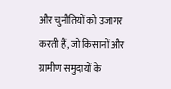और चुनौतियों को उजागर करती हैं, जो किसानों और ग्रामीण समुदायों के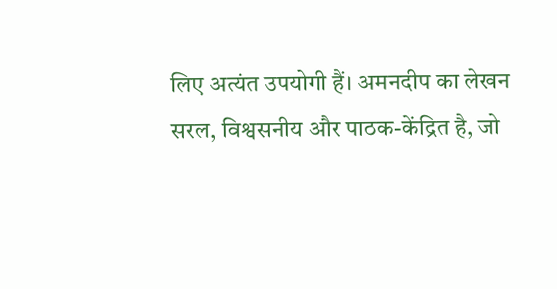लिए अत्यंत उपयोगी हैं। अमनदीप का लेखन सरल, विश्वसनीय और पाठक-केंद्रित है, जो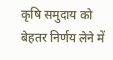कृषि समुदाय को बेहतर निर्णय लेने में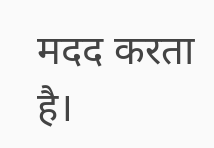मदद करता है।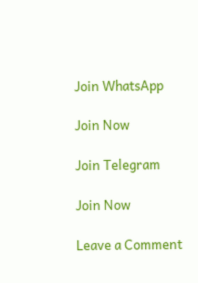Join WhatsApp

Join Now

Join Telegram

Join Now

Leave a Comment